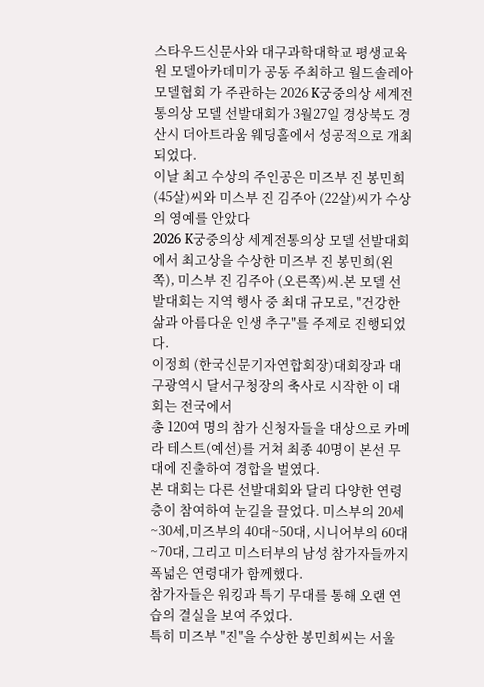스타우드신문사와 대구과학대학교 평생교육원 모델아카데미가 공동 주최하고 월드솔레아모델협회 가 주관하는 2026 K궁중의상 세계전통의상 모델 선발대회가 3월27일 경상북도 경산시 더아트라움 웨딩홀에서 성공적으로 개최되었다.
이날 최고 수상의 주인공은 미즈부 진 봉민희(45살)씨와 미스부 진 김주아 (22살)씨가 수상의 영예를 안았다
2026 K궁중의상 세계전통의상 모델 선발대회에서 최고상을 수상한 미즈부 진 봉민희(왼쪽), 미스부 진 김주아 (오른쪽)씨.본 모델 선발대회는 지역 행사 중 최대 규모로, "건강한 삶과 아름다운 인생 추구"를 주제로 진행되었다.
이정희 (한국신문기자연합회장)대회장과 대구광역시 달서구청장의 축사로 시작한 이 대회는 전국에서
총 120여 명의 참가 신청자들을 대상으로 카메라 테스트(예선)를 거쳐 최종 40명이 본선 무대에 진출하여 경합을 벌였다.
본 대회는 다른 선발대회와 달리 다양한 연령층이 참여하여 눈길을 끌었다. 미스부의 20세~30세,미즈부의 40대~50대, 시니어부의 60대~70대, 그리고 미스터부의 남성 참가자들까지 폭넓은 연령대가 함께했다.
참가자들은 워킹과 특기 무대를 통해 오랜 연습의 결실을 보여 주었다.
특히 미즈부 "진"을 수상한 봉민희씨는 서울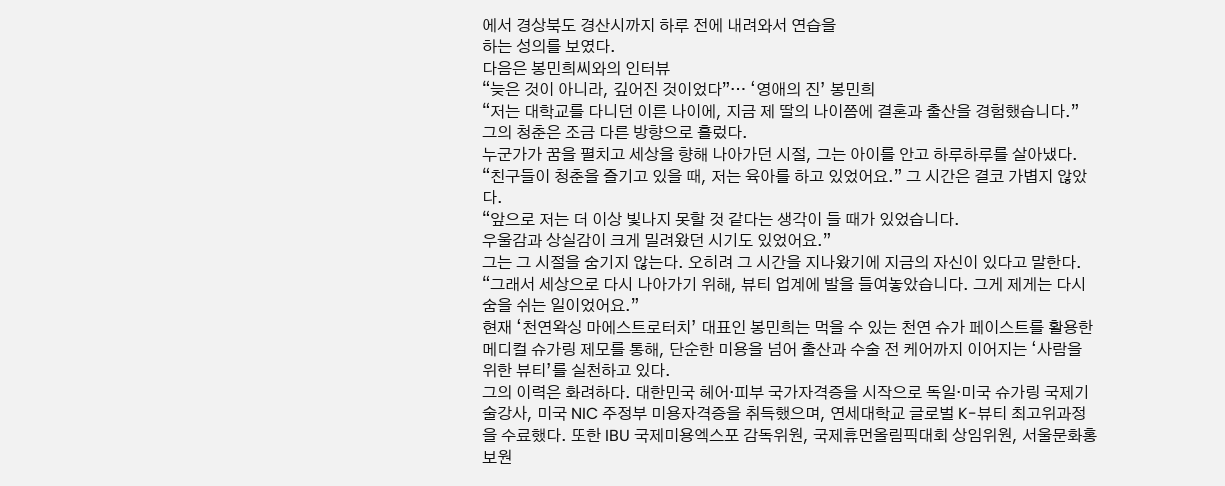에서 경상북도 경산시까지 하루 전에 내려와서 연습을
하는 성의를 보였다.
다음은 봉민희씨와의 인터뷰
“늦은 것이 아니라, 깊어진 것이었다”… ‘영애의 진’ 봉민희
“저는 대학교를 다니던 이른 나이에, 지금 제 딸의 나이쯤에 결혼과 출산을 경험했습니다.”
그의 청춘은 조금 다른 방향으로 흘렀다.
누군가가 꿈을 펼치고 세상을 향해 나아가던 시절, 그는 아이를 안고 하루하루를 살아냈다.
“친구들이 청춘을 즐기고 있을 때, 저는 육아를 하고 있었어요.” 그 시간은 결코 가볍지 않았다.
“앞으로 저는 더 이상 빛나지 못할 것 같다는 생각이 들 때가 있었습니다.
우울감과 상실감이 크게 밀려왔던 시기도 있었어요.”
그는 그 시절을 숨기지 않는다. 오히려 그 시간을 지나왔기에 지금의 자신이 있다고 말한다.
“그래서 세상으로 다시 나아가기 위해, 뷰티 업계에 발을 들여놓았습니다. 그게 제게는 다시 숨을 쉬는 일이었어요.”
현재 ‘천연왁싱 마에스트로터치’ 대표인 봉민희는 먹을 수 있는 천연 슈가 페이스트를 활용한 메디컬 슈가링 제모를 통해, 단순한 미용을 넘어 출산과 수술 전 케어까지 이어지는 ‘사람을 위한 뷰티’를 실천하고 있다.
그의 이력은 화려하다. 대한민국 헤어·피부 국가자격증을 시작으로 독일·미국 슈가링 국제기술강사, 미국 NIC 주정부 미용자격증을 취득했으며, 연세대학교 글로벌 K-뷰티 최고위과정을 수료했다. 또한 IBU 국제미용엑스포 감독위원, 국제휴먼올림픽대회 상임위원, 서울문화홍보원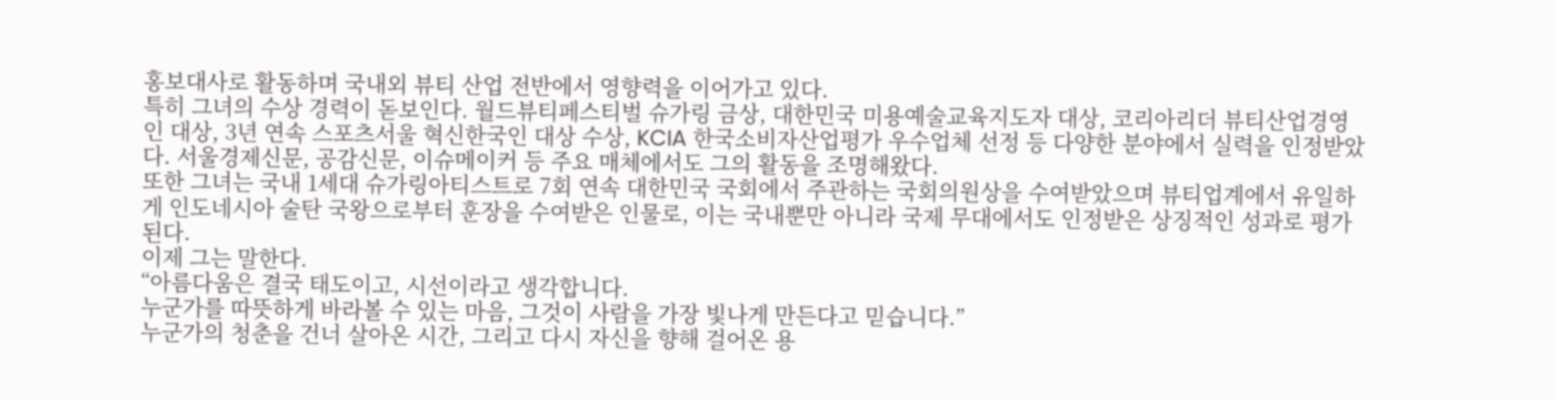홍보대사로 활동하며 국내외 뷰티 산업 전반에서 영향력을 이어가고 있다.
특히 그녀의 수상 경력이 돋보인다. 월드뷰티페스티벌 슈가링 금상, 대한민국 미용예술교육지도자 대상, 코리아리더 뷰티산업경영인 대상, 3년 연속 스포츠서울 혁신한국인 대상 수상, KCIA 한국소비자산업평가 우수업체 선정 등 다양한 분야에서 실력을 인정받았다. 서울경제신문, 공감신문, 이슈메이커 등 주요 매체에서도 그의 활동을 조명해왔다.
또한 그녀는 국내 1세대 슈가링아티스트로 7회 연속 대한민국 국회에서 주관하는 국회의원상을 수여받았으며 뷰티업계에서 유일하게 인도네시아 술탄 국왕으로부터 훈장을 수여받은 인물로, 이는 국내뿐만 아니라 국제 무대에서도 인정받은 상징적인 성과로 평가된다.
이제 그는 말한다.
“아름다움은 결국 태도이고, 시선이라고 생각합니다.
누군가를 따뜻하게 바라볼 수 있는 마음, 그것이 사람을 가장 빛나게 만든다고 믿습니다.”
누군가의 청춘을 건너 살아온 시간, 그리고 다시 자신을 향해 걸어온 용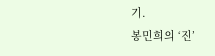기.
봉민희의 ‘진’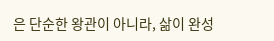은 단순한 왕관이 아니라, 삶이 완성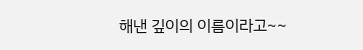해낸 깊이의 이름이라고~~